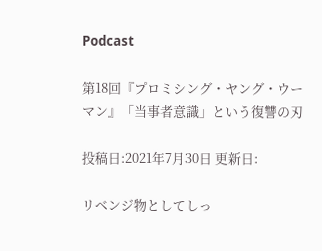Podcast

第18回『プロミシング・ヤング・ウーマン』「当事者意識」という復讐の刃

投稿日:2021年7月30日 更新日:

リベンジ物としてしっ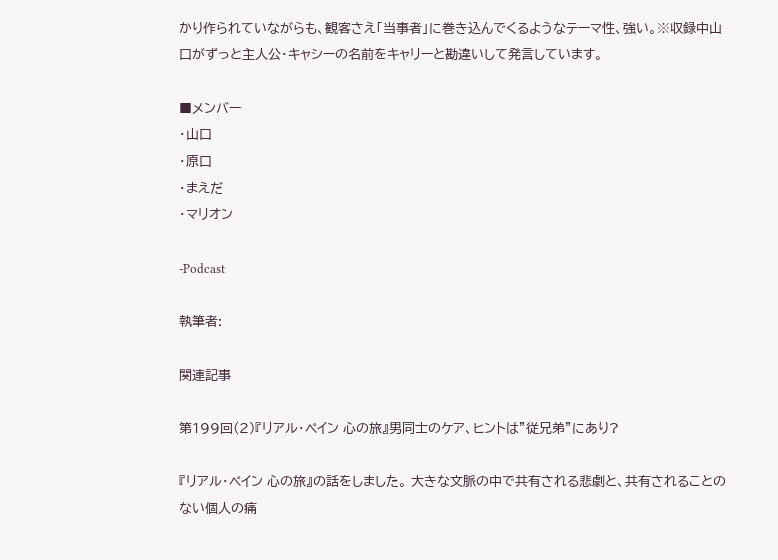かり作られていながらも、観客さえ「当事者」に巻き込んでくるようなテーマ性、強い。※収録中山口がずっと主人公・キャシーの名前をキャリーと勘違いして発言しています。

■メンバー
・山口
・原口
・まえだ
・マリオン

-Podcast

執筆者:

関連記事

第199回(2)『リアル・ペイン 心の旅』男同士のケア、ヒントは”従兄弟”にあり?

『リアル・ペイン 心の旅』の話をしました。 大きな文脈の中で共有される悲劇と、共有されることのない個人の痛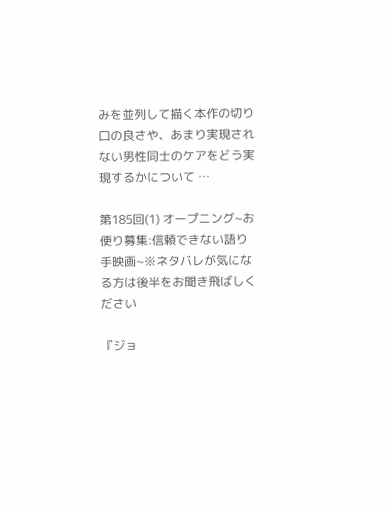みを並列して描く本作の切り口の良さや、あまり実現されない男性同士のケアをどう実現するかについて …

第185回(1) オープニング~お便り募集:信頼できない語り手映画~※ネタバレが気になる方は後半をお聞き飛ばしください

『ジョ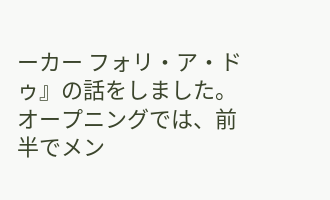ーカー フォリ・ア・ドゥ』の話をしました。 オープニングでは、前半でメン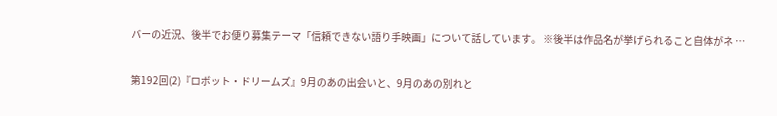バーの近況、後半でお便り募集テーマ「信頼できない語り手映画」について話しています。 ※後半は作品名が挙げられること自体がネ …

第192回(2)『ロボット・ドリームズ』9月のあの出会いと、9月のあの別れと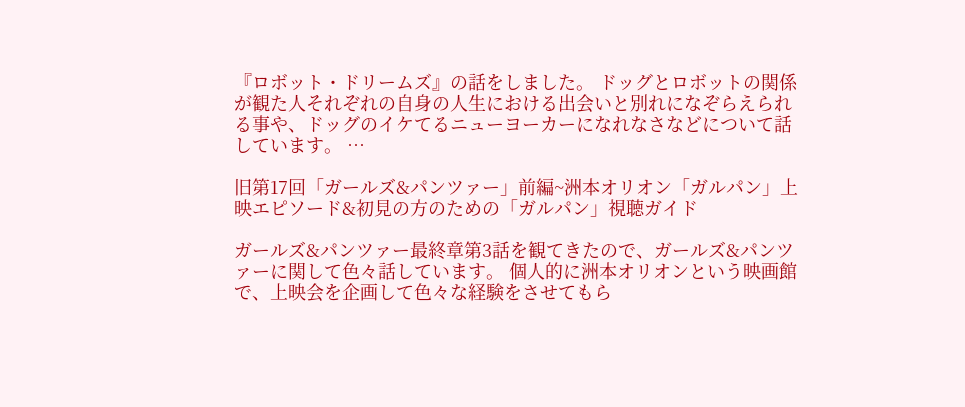『ロボット・ドリームズ』の話をしました。 ドッグとロボットの関係が観た人それぞれの自身の人生における出会いと別れになぞらえられる事や、ドッグのイケてるニューヨーカーになれなさなどについて話しています。 …

旧第17回「ガールズ&パンツァー」前編~洲本オリオン「ガルパン」上映エピソード&初見の方のための「ガルパン」視聴ガイド

ガールズ&パンツァー最終章第3話を観てきたので、ガールズ&パンツァーに関して色々話しています。 個人的に洲本オリオンという映画館で、上映会を企画して色々な経験をさせてもら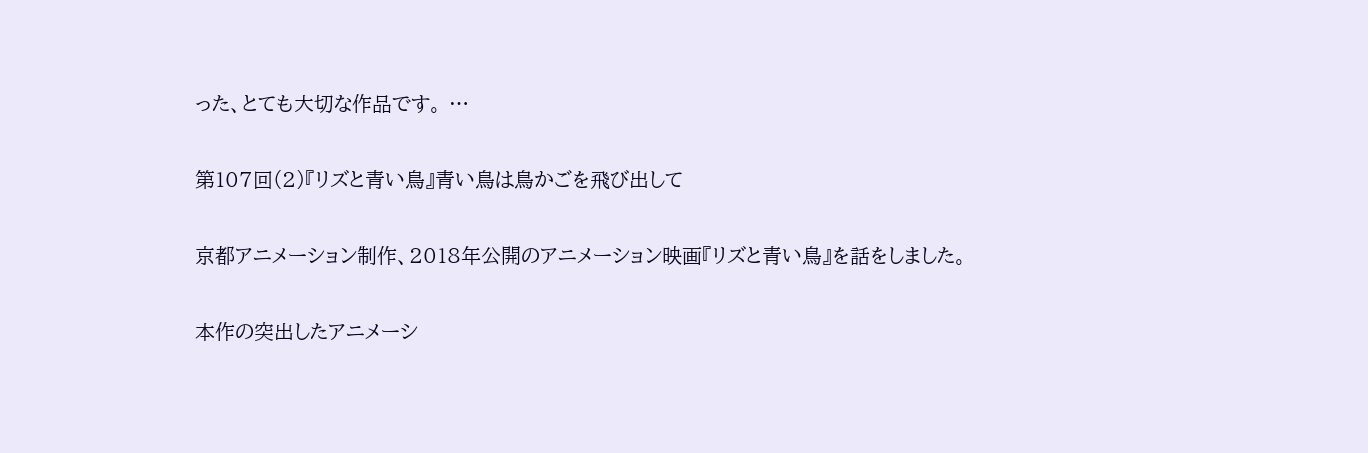った、とても大切な作品です。 …

第107回(2)『リズと青い鳥』青い鳥は鳥かごを飛び出して

京都アニメーション制作、2018年公開のアニメーション映画『リズと青い鳥』を話をしました。

本作の突出したアニメーシ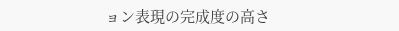ョン表現の完成度の高さ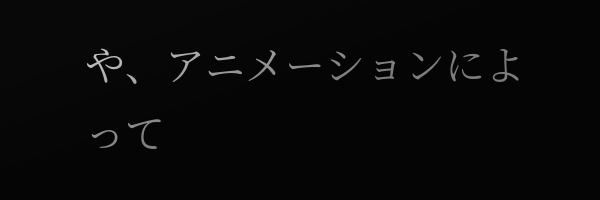や、アニメーションによって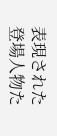表現された登場人物た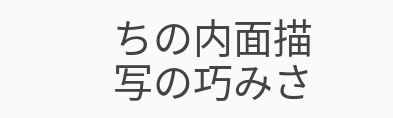ちの内面描写の巧みさ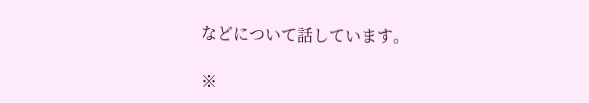などについて話しています。

※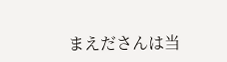まえださんは当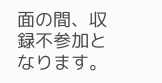面の間、収録不参加となります。